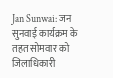Jan Sunwai: जन सुनवाई कार्यक्रम के तहत सोमवार को जिलाधिकारी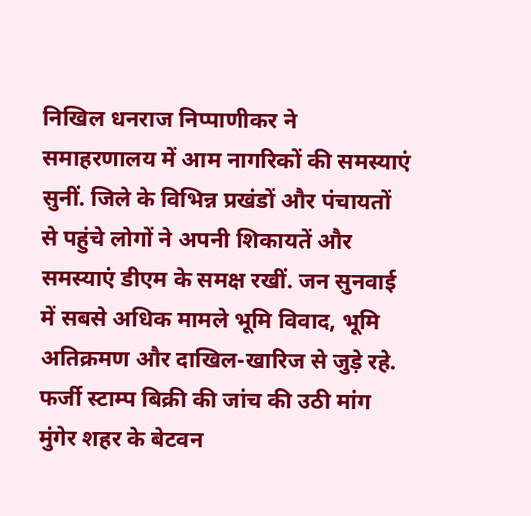निखिल धनराज निप्पाणीकर ने समाहरणालय में आम नागरिकों की समस्याएं सुनीं. जिले के विभिन्न प्रखंडों और पंचायतों से पहुंचे लोगों ने अपनी शिकायतें और समस्याएं डीएम के समक्ष रखीं. जन सुनवाई में सबसे अधिक मामले भूमि विवाद, भूमि अतिक्रमण और दाखिल-खारिज से जुड़े रहे.
फर्जी स्टाम्प बिक्री की जांच की उठी मांग
मुंगेर शहर के बेटवन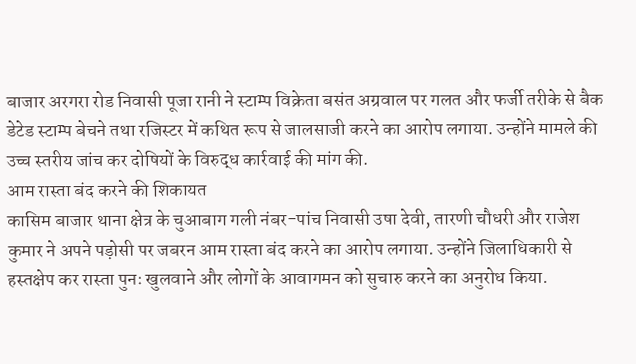बाजार अरगरा रोड निवासी पूजा रानी ने स्टाम्प विक्रेता बसंत अग्रवाल पर गलत और फर्जी तरीके से बैक डेटेड स्टाम्प बेचने तथा रजिस्टर में कथित रूप से जालसाजी करने का आरोप लगाया. उन्होंने मामले की उच्च स्तरीय जांच कर दोषियों के विरुद्ध कार्रवाई की मांग की.
आम रास्ता बंद करने की शिकायत
कासिम बाजार थाना क्षेत्र के चुआबाग गली नंबर-पांच निवासी उषा देवी, तारणी चौधरी और राजेश कुमार ने अपने पड़ोसी पर जबरन आम रास्ता बंद करने का आरोप लगाया. उन्होंने जिलाधिकारी से हस्तक्षेप कर रास्ता पुनः खुलवाने और लोगों के आवागमन को सुचारु करने का अनुरोध किया.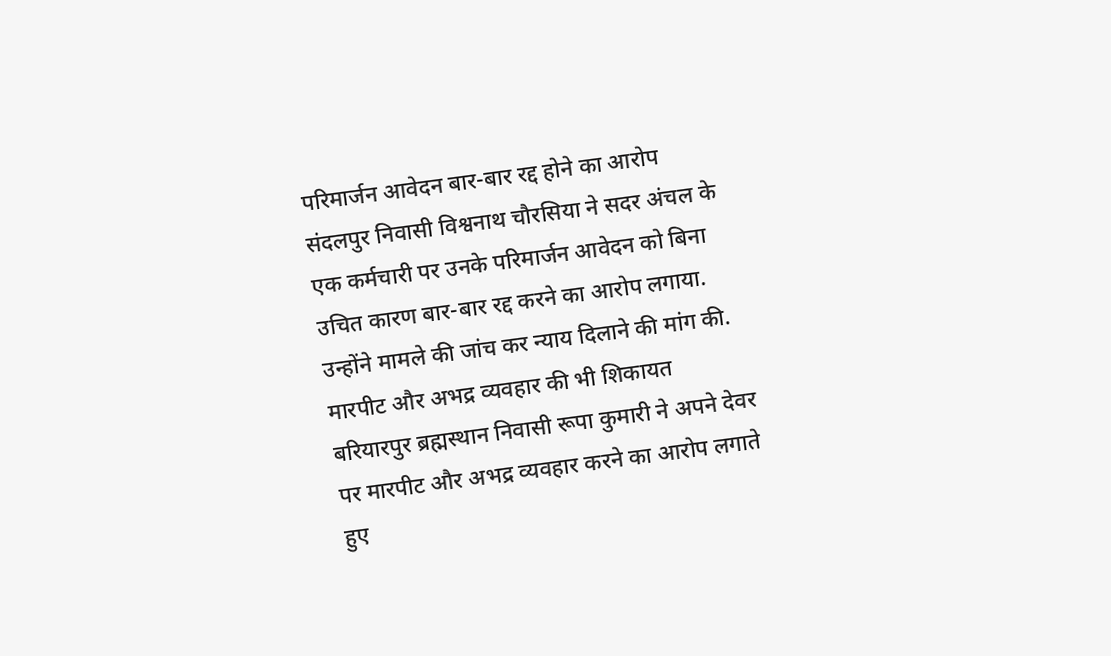परिमार्जन आवेदन बार-बार रद्द होने का आरोप
संदलपुर निवासी विश्वनाथ चौरसिया ने सदर अंचल के एक कर्मचारी पर उनके परिमार्जन आवेदन को बिना उचित कारण बार-बार रद्द करने का आरोप लगाया. उन्होंने मामले की जांच कर न्याय दिलाने की मांग की.
मारपीट और अभद्र व्यवहार की भी शिकायत
बरियारपुर ब्रह्मस्थान निवासी रूपा कुमारी ने अपने देवर पर मारपीट और अभद्र व्यवहार करने का आरोप लगाते हुए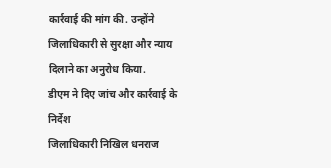कार्रवाई की मांग की. उन्होंने जिलाधिकारी से सुरक्षा और न्याय दिलाने का अनुरोध किया.
डीएम ने दिए जांच और कार्रवाई के निर्देश
जिलाधिकारी निखिल धनराज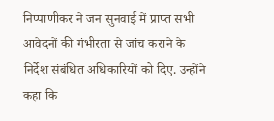निप्पाणीकर ने जन सुनवाई में प्राप्त सभी आवेदनों की गंभीरता से जांच कराने के निर्देश संबंधित अधिकारियों को दिए. उन्होंने कहा कि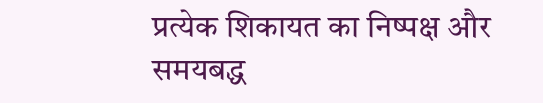प्रत्येक शिकायत का निष्पक्ष और समयबद्ध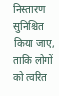निस्तारण सुनिश्चित किया जाए, ताकि लोगों को त्वरित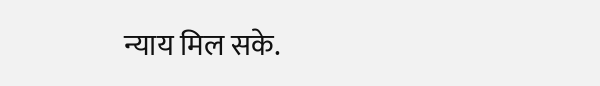न्याय मिल सके.